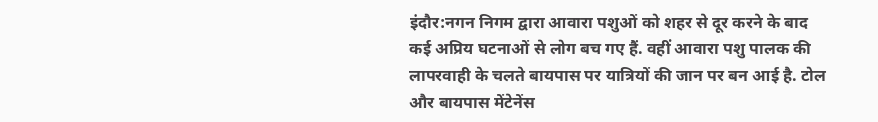इंदौर:नगन निगम द्वारा आवारा पशुओं को शहर से दूर करने के बाद कई अप्रिय घटनाओं से लोग बच गए हैं. वहीं आवारा पशु पालक की लापरवाही के चलते बायपास पर यात्रियों की जान पर बन आई है. टोल और बायपास मेंटेनेंस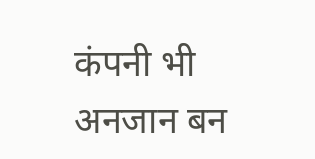कंपनी भी अनजान बन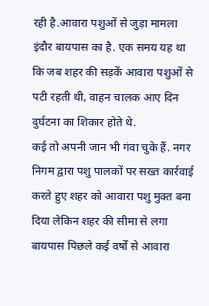रही है.आवारा पशुओं से जुड़ा मामला इंदौर बायपास का है. एक समय यह था कि जब शहर की सड़कें आवारा पशुओं से पटी रहती थी, वाहन चालक आए दिन दुर्घटना का शिकार होते थे.
कई तो अपनी जान भी गंवा चुके हैं. नगर निगम द्वारा पशु पालकों पर सख्त कार्रवाई करते हुए शहर को आवारा पशु मुक्त बना दिया लेकिन शहर की सीमा से लगा बायपास पिछले कई वर्षों से आवारा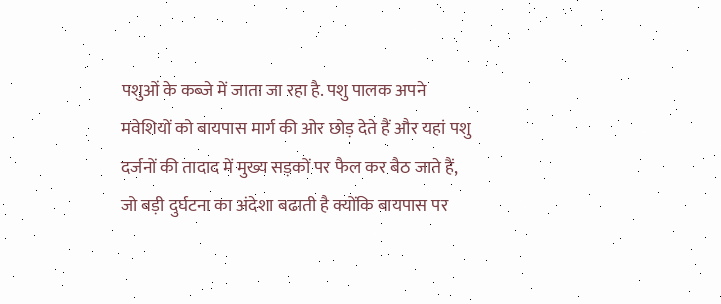पशुओं के कब्जे में जाता जा रहा है. पशु पालक अपने मवेशियों को बायपास मार्ग की ओर छोड़ देते हैं और यहां पशु दर्जनों की तादाद में मुख्य सड़कों पर फैल कर बैठ जाते हैं, जो बड़ी दुर्घटना का अंदेशा बढाती है क्योंकि बायपास पर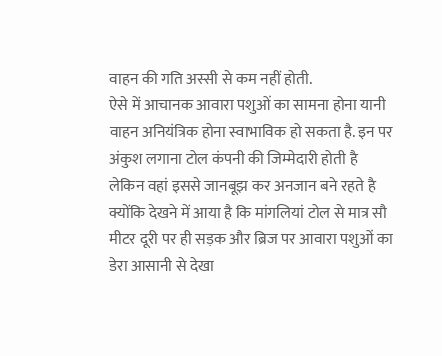वाहन की गति अस्सी से कम नहीं होती.
ऐसे में आचानक आवारा पशुओं का सामना होना यानी वाहन अनियंत्रिक होना स्वाभाविक हो सकता है. इन पर अंकुश लगाना टोल कंपनी की जिम्मेदारी होती है लेकिन वहां इससे जानबूझ कर अनजान बने रहते है क्योंकि देखने में आया है कि मांगलियां टोल से मात्र सौ मीटर दूरी पर ही सड़क और ब्रिज पर आवारा पशुओं का डेरा आसानी से देखा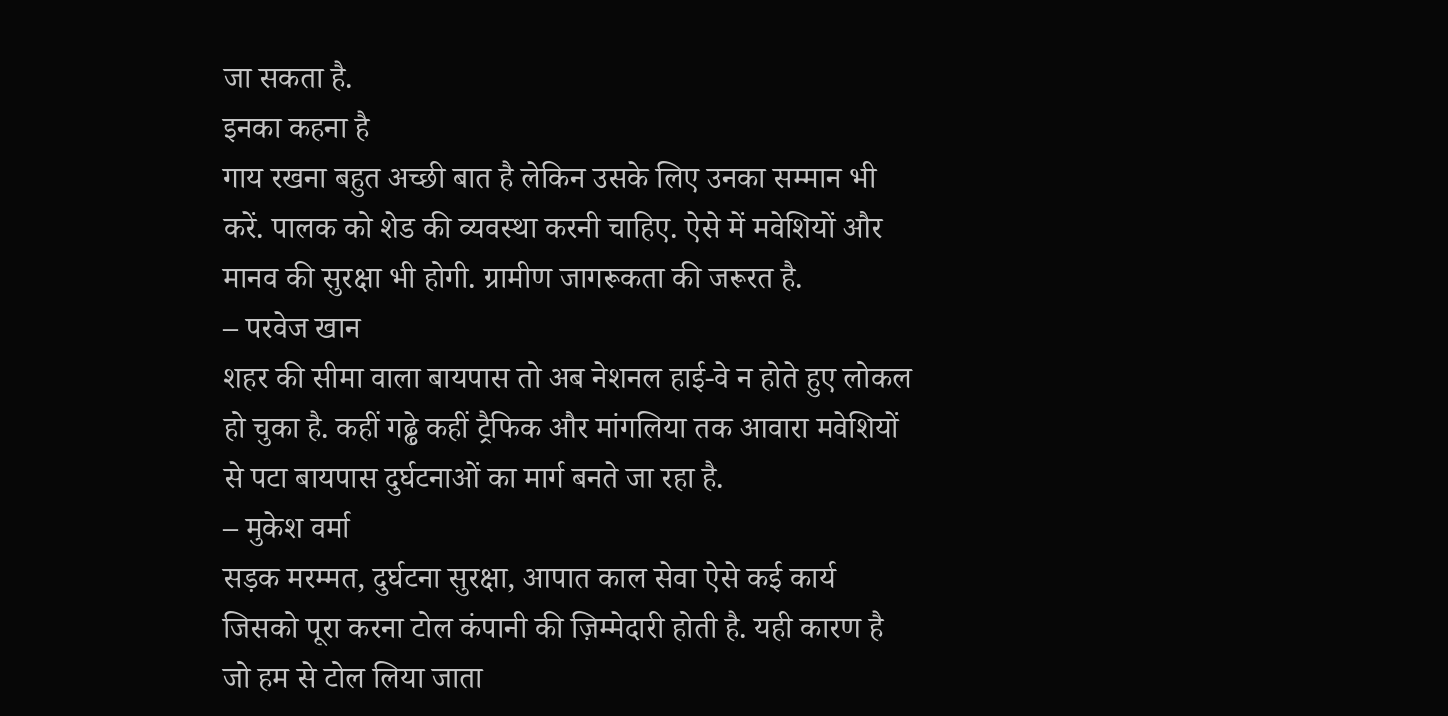जा सकता है.
इनका कहना है
गाय रखना बहुत अच्छी बात है लेकिन उसके लिए उनका सम्मान भी करें. पालक को शेड की व्यवस्था करनी चाहिए. ऐसे में मवेशियों और मानव की सुरक्षा भी होगी. ग्रामीण जागरूकता की जरूरत है.
– परवेज खान
शहर की सीमा वाला बायपास तो अब नेशनल हाई-वे न होते हुए लोकल हो चुका है. कहीं गढ्ढे कहीं ट्रैफिक और मांगलिया तक आवारा मवेशियों से पटा बायपास दुर्घटनाओं का मार्ग बनते जा रहा है.
– मुकेश वर्मा
सड़क मरम्मत, दुर्घटना सुरक्षा, आपात काल सेवा ऐसे कई कार्य जिसको पूरा करना टोल कंपानी की ज़िम्मेदारी होती है. यही कारण है जो हम से टोल लिया जाता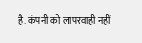है. कंपनी को लापरवाही नहीं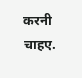करनी चाहए.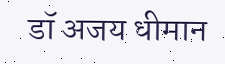डॉ अजय धीमान